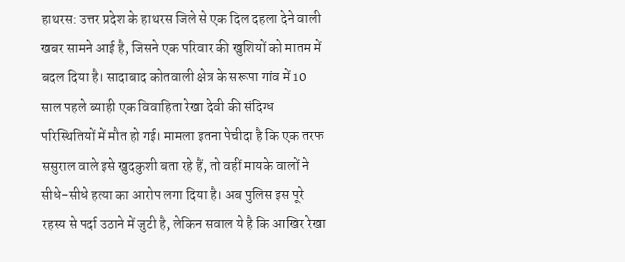हाथरस: उत्तर प्रदेश के हाथरस जिले से एक दिल दहला देने वाली खबर सामने आई है, जिसने एक परिवार की खुशियों को मातम में बदल दिया है। सादाबाद कोतवाली क्षेत्र के सरूपा गांव में 10 साल पहले ब्याही एक विवाहिता रेखा देवी की संदिग्ध परिस्थितियों में मौत हो गई। मामला इतना पेचीदा है कि एक तरफ ससुराल वाले इसे खुदकुशी बता रहे हैं, तो वहीं मायके वालों ने सीधे-सीधे हत्या का आरोप लगा दिया है। अब पुलिस इस पूरे रहस्य से पर्दा उठाने में जुटी है, लेकिन सवाल ये है कि आखिर रेखा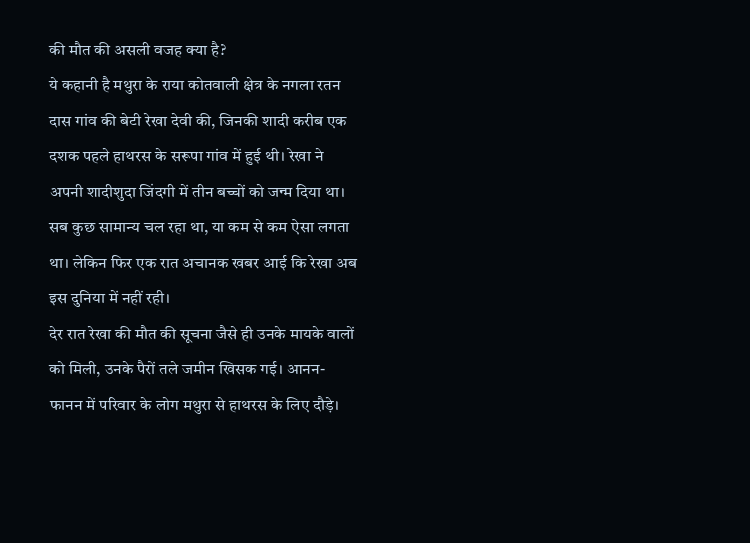की मौत की असली वजह क्या है?
ये कहानी है मथुरा के राया कोतवाली क्षेत्र के नगला रतन दास गांव की बेटी रेखा देवी की, जिनकी शादी करीब एक दशक पहले हाथरस के सरूपा गांव में हुई थी। रेखा ने अपनी शादीशुदा जिंदगी में तीन बच्चों को जन्म दिया था।
सब कुछ सामान्य चल रहा था, या कम से कम ऐसा लगता था। लेकिन फिर एक रात अचानक खबर आई कि रेखा अब इस दुनिया में नहीं रही।
देर रात रेखा की मौत की सूचना जैसे ही उनके मायके वालों को मिली, उनके पैरों तले जमीन खिसक गई। आनन-फानन में परिवार के लोग मथुरा से हाथरस के लिए दौड़े।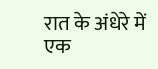रात के अंधेरे में एक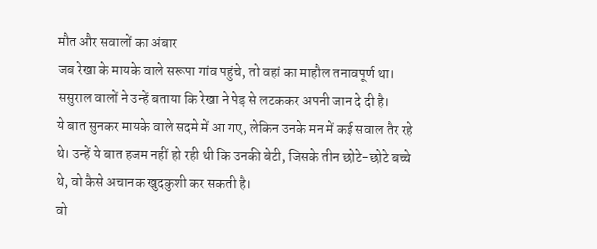मौत और सवालों का अंबार
जब रेखा के मायके वाले सरूपा गांव पहुंचे, तो वहां का माहौल तनावपूर्ण था। ससुराल वालों ने उन्हें बताया कि रेखा ने पेड़ से लटककर अपनी जान दे दी है।
ये बात सुनकर मायके वाले सदमे में आ गए, लेकिन उनके मन में कई सवाल तैर रहे थे। उन्हें ये बात हजम नहीं हो रही थी कि उनकी बेटी, जिसके तीन छोटे-छोटे बच्चे थे, वो कैसे अचानक खुदकुशी कर सकती है।
वो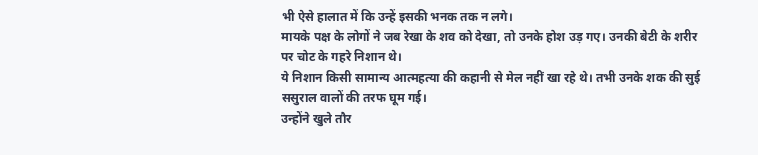भी ऐसे हालात में कि उन्हें इसकी भनक तक न लगे।
मायके पक्ष के लोगों ने जब रेखा के शव को देखा, तो उनके होश उड़ गए। उनकी बेटी के शरीर पर चोट के गहरे निशान थे।
ये निशान किसी सामान्य आत्महत्या की कहानी से मेल नहीं खा रहे थे। तभी उनके शक की सुई ससुराल वालों की तरफ घूम गई।
उन्होंने खुले तौर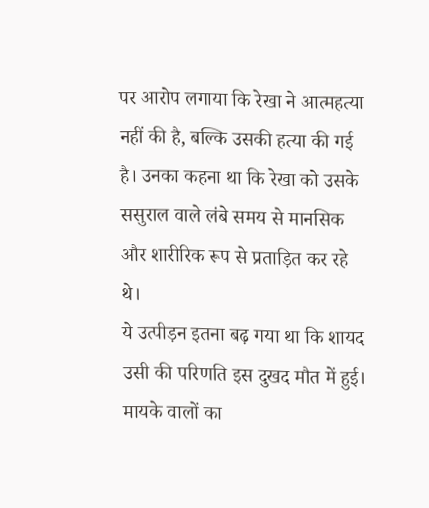पर आरोप लगाया कि रेखा ने आत्महत्या नहीं की है, बल्कि उसकी हत्या की गई है। उनका कहना था कि रेखा को उसके ससुराल वाले लंबे समय से मानसिक और शारीरिक रूप से प्रताड़ित कर रहे थे।
ये उत्पीड़न इतना बढ़ गया था कि शायद उसी की परिणति इस दुखद मौत में हुई।
मायके वालों का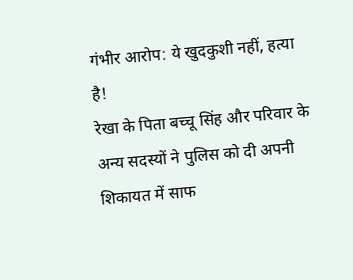गंभीर आरोप: ये खुदकुशी नहीं, हत्या है!
रेखा के पिता बच्चू सिंह और परिवार के अन्य सदस्यों ने पुलिस को दी अपनी शिकायत में साफ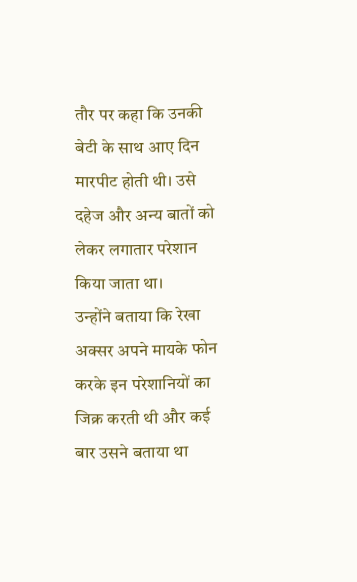तौर पर कहा कि उनकी बेटी के साथ आए दिन मारपीट होती थी। उसे दहेज और अन्य बातों को लेकर लगातार परेशान किया जाता था।
उन्होंने बताया कि रेखा अक्सर अपने मायके फोन करके इन परेशानियों का जिक्र करती थी और कई बार उसने बताया था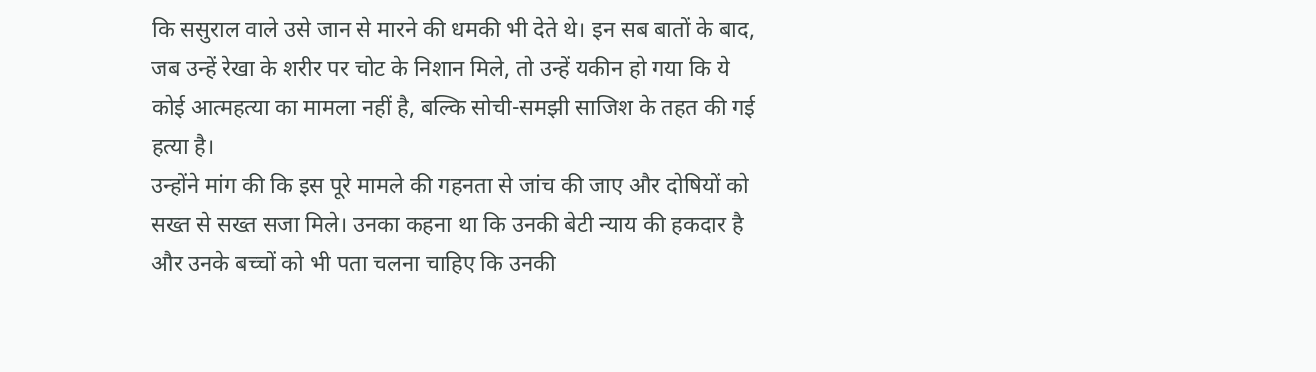कि ससुराल वाले उसे जान से मारने की धमकी भी देते थे। इन सब बातों के बाद, जब उन्हें रेखा के शरीर पर चोट के निशान मिले, तो उन्हें यकीन हो गया कि ये कोई आत्महत्या का मामला नहीं है, बल्कि सोची-समझी साजिश के तहत की गई हत्या है।
उन्होंने मांग की कि इस पूरे मामले की गहनता से जांच की जाए और दोषियों को सख्त से सख्त सजा मिले। उनका कहना था कि उनकी बेटी न्याय की हकदार है और उनके बच्चों को भी पता चलना चाहिए कि उनकी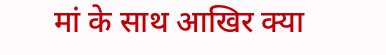मां के साथ आखिर क्या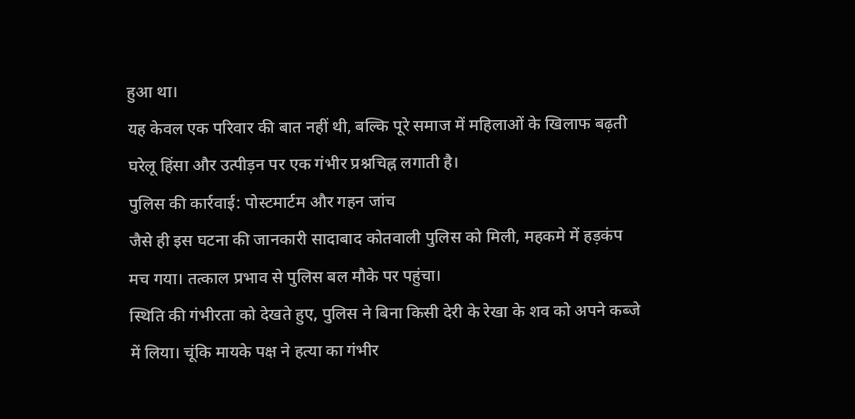हुआ था।
यह केवल एक परिवार की बात नहीं थी, बल्कि पूरे समाज में महिलाओं के खिलाफ बढ़ती घरेलू हिंसा और उत्पीड़न पर एक गंभीर प्रश्नचिह्न लगाती है।
पुलिस की कार्रवाई: पोस्टमार्टम और गहन जांच
जैसे ही इस घटना की जानकारी सादाबाद कोतवाली पुलिस को मिली, महकमे में हड़कंप मच गया। तत्काल प्रभाव से पुलिस बल मौके पर पहुंचा।
स्थिति की गंभीरता को देखते हुए, पुलिस ने बिना किसी देरी के रेखा के शव को अपने कब्जे में लिया। चूंकि मायके पक्ष ने हत्या का गंभीर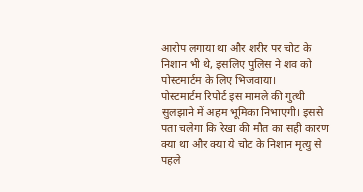आरोप लगाया था और शरीर पर चोट के निशान भी थे, इसलिए पुलिस ने शव को पोस्टमार्टम के लिए भिजवाया।
पोस्टमार्टम रिपोर्ट इस मामले की गुत्थी सुलझाने में अहम भूमिका निभाएगी। इससे पता चलेगा कि रेखा की मौत का सही कारण क्या था और क्या ये चोट के निशान मृत्यु से पहले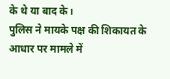के थे या बाद के।
पुलिस ने मायके पक्ष की शिकायत के आधार पर मामले में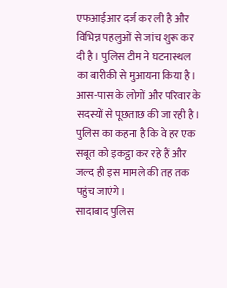एफआईआर दर्ज कर ली है और विभिन्न पहलुओं से जांच शुरू कर दी है। पुलिस टीम ने घटनास्थल का बारीकी से मुआयना किया है।
आस-पास के लोगों और परिवार के सदस्यों से पूछताछ की जा रही है। पुलिस का कहना है कि वे हर एक सबूत को इकट्ठा कर रहे हैं और जल्द ही इस मामले की तह तक पहुंच जाएंगे।
सादाबाद पुलिस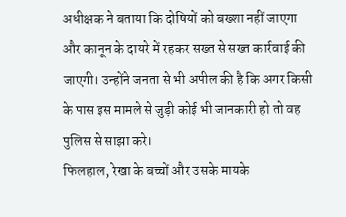अधीक्षक ने बताया कि दोषियों को बख्शा नहीं जाएगा और कानून के दायरे में रहकर सख्त से सख्त कार्रवाई की जाएगी। उन्होंने जनता से भी अपील की है कि अगर किसी के पास इस मामले से जुड़ी कोई भी जानकारी हो तो वह पुलिस से साझा करे।
फिलहाल, रेखा के बच्चों और उसके मायके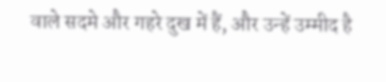वाले सदमे और गहरे दुख में हैं, और उन्हें उम्मीद है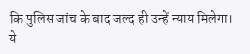कि पुलिस जांच के बाद जल्द ही उन्हें न्याय मिलेगा। ये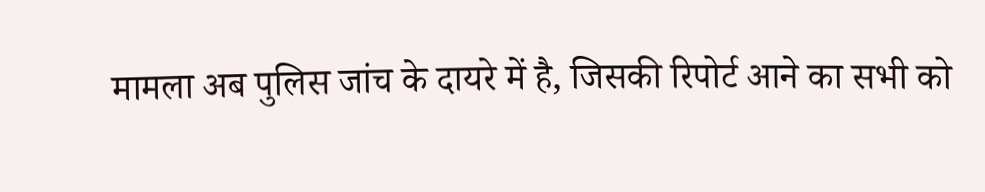मामला अब पुलिस जांच के दायरे में है, जिसकी रिपोर्ट आने का सभी को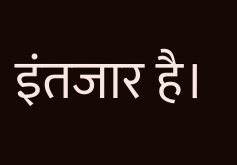इंतजार है।